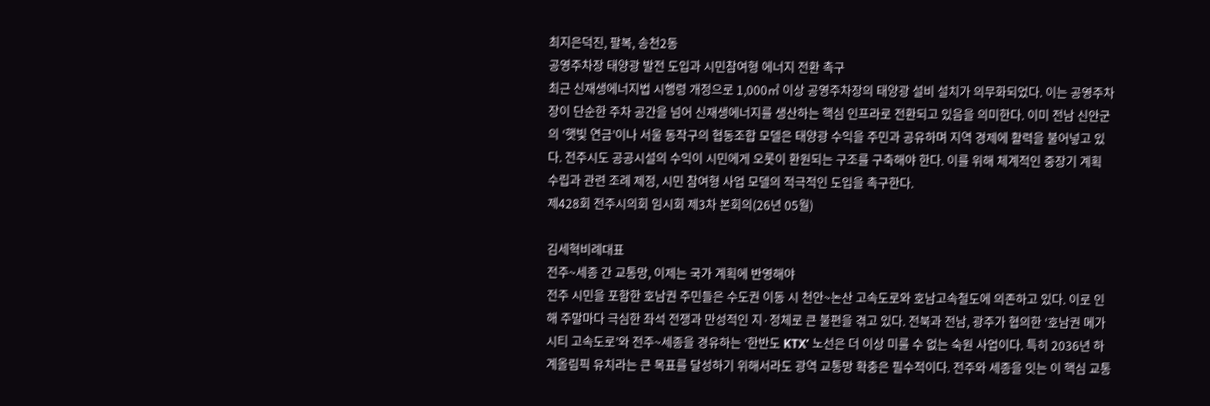최지은덕진, 팔복, 송천2동
공영주차장 태양광 발전 도입과 시민참여형 에너지 전환 촉구
최근 신재생에너지법 시행령 개정으로 1,000㎡ 이상 공영주차장의 태양광 설비 설치가 의무화되었다. 이는 공영주차장이 단순한 주차 공간을 넘어 신재생에너지를 생산하는 핵심 인프라로 전환되고 있음을 의미한다. 이미 전남 신안군의 ‘햇빛 연금’이나 서울 동작구의 협동조합 모델은 태양광 수익을 주민과 공유하며 지역 경제에 활력을 불어넣고 있다. 전주시도 공공시설의 수익이 시민에게 오롯이 환원되는 구조를 구축해야 한다. 이를 위해 체계적인 중장기 계획 수립과 관련 조례 제정, 시민 참여형 사업 모델의 적극적인 도입을 촉구한다.
제428회 전주시의회 임시회 제3차 본회의(26년 05월)

김세혁비례대표
전주~세종 간 교통망, 이제는 국가 계획에 반영해야
전주 시민을 포함한 호남권 주민들은 수도권 이동 시 천안~논산 고속도로와 호남고속철도에 의존하고 있다. 이로 인해 주말마다 극심한 좌석 전쟁과 만성적인 지·정체로 큰 불편을 겪고 있다. 전북과 전남, 광주가 협의한 ‘호남권 메가시티 고속도로’와 전주~세종을 경유하는 ‘한반도 KTX’ 노선은 더 이상 미룰 수 없는 숙원 사업이다. 특히 2036년 하계올림픽 유치라는 큰 목표를 달성하기 위해서라도 광역 교통망 확충은 필수적이다. 전주와 세종을 잇는 이 핵심 교통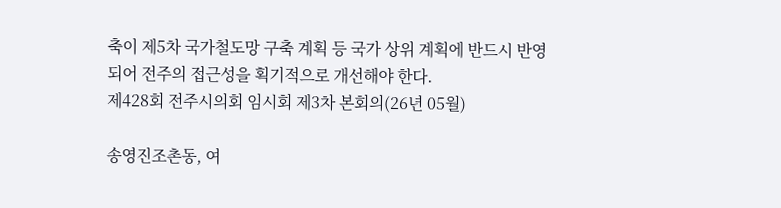축이 제5차 국가철도망 구축 계획 등 국가 상위 계획에 반드시 반영되어 전주의 접근성을 획기적으로 개선해야 한다.
제428회 전주시의회 임시회 제3차 본회의(26년 05월)

송영진조촌동, 여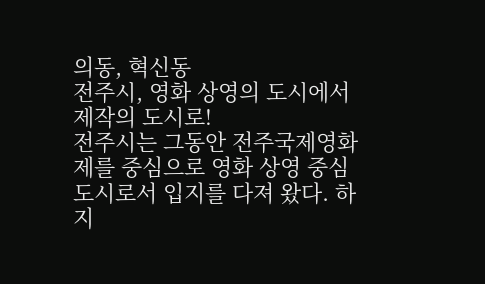의동, 혁신동
전주시, 영화 상영의 도시에서 제작의 도시로!
전주시는 그동안 전주국제영화제를 중심으로 영화 상영 중심 도시로서 입지를 다져 왔다. 하지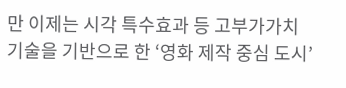만 이제는 시각 특수효과 등 고부가가치 기술을 기반으로 한 ‘영화 제작 중심 도시’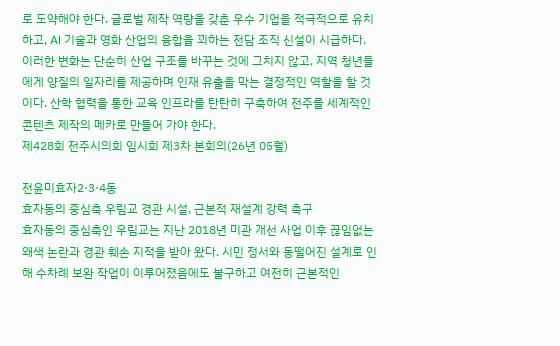로 도약해야 한다. 글로벌 제작 역량을 갖춘 우수 기업을 적극적으로 유치하고, AI 기술과 영화 산업의 융합을 꾀하는 전담 조직 신설이 시급하다. 이러한 변화는 단순히 산업 구조를 바꾸는 것에 그치지 않고, 지역 청년들에게 양질의 일자리를 제공하며 인재 유출을 막는 결정적인 역할을 할 것이다. 산학 협력을 통한 교육 인프라를 탄탄히 구축하여 전주를 세계적인 콘텐츠 제작의 메카로 만들어 가야 한다.
제428회 전주시의회 임시회 제3차 본회의(26년 05월)

전윤미효자2·3·4동
효자동의 중심축 우림교 경관 시설, 근본적 재설계 강력 촉구
효자동의 중심축인 우림교는 지난 2018년 미관 개선 사업 이후 끊임없는 왜색 논란과 경관 훼손 지적을 받아 왔다. 시민 정서와 동떨어진 설계로 인해 수차례 보완 작업이 이루어졌음에도 불구하고 여전히 근본적인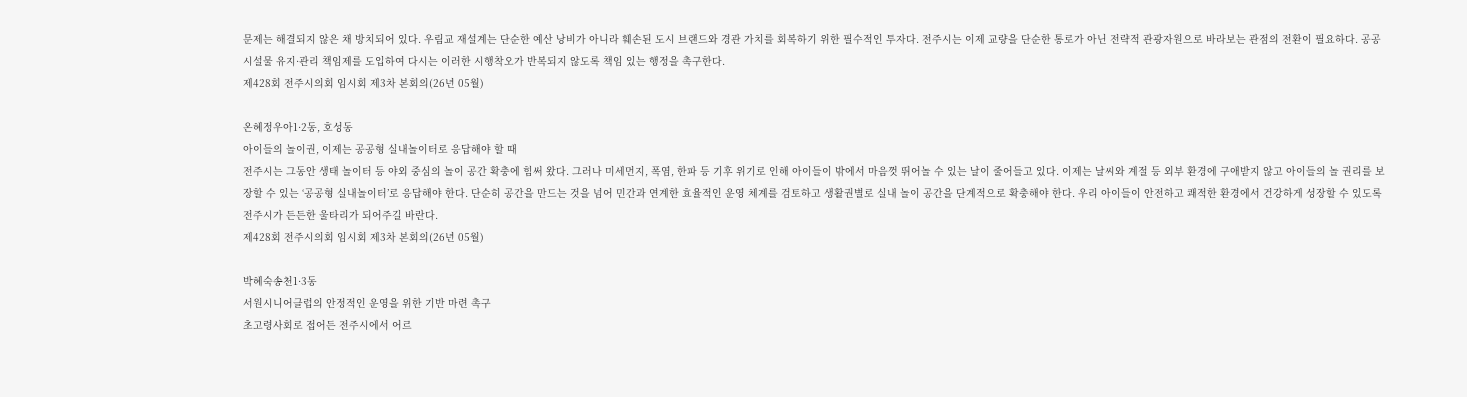문제는 해결되지 않은 채 방치되어 있다. 우림교 재설계는 단순한 예산 낭비가 아니라 훼손된 도시 브랜드와 경관 가치를 회복하기 위한 필수적인 투자다. 전주시는 이제 교량을 단순한 통로가 아닌 전략적 관광자원으로 바라보는 관점의 전환이 필요하다. 공공시설물 유지·관리 책임제를 도입하여 다시는 이러한 시행착오가 반복되지 않도록 책임 있는 행정을 촉구한다.
제428회 전주시의회 임시회 제3차 본회의(26년 05월)

온혜정우아1·2동, 호성동
아이들의 놀이권, 이제는 공공형 실내놀이터로 응답해야 할 때
전주시는 그동안 생태 놀이터 등 야외 중심의 놀이 공간 확충에 힘써 왔다. 그러나 미세먼지, 폭염, 한파 등 기후 위기로 인해 아이들이 밖에서 마음껏 뛰어놀 수 있는 날이 줄어들고 있다. 이제는 날씨와 계절 등 외부 환경에 구애받지 않고 아이들의 놀 권리를 보장할 수 있는 ‘공공형 실내놀이터’로 응답해야 한다. 단순히 공간을 만드는 것을 넘어 민간과 연계한 효율적인 운영 체계를 검토하고 생활권별로 실내 놀이 공간을 단계적으로 확충해야 한다. 우리 아이들이 안전하고 쾌적한 환경에서 건강하게 성장할 수 있도록 전주시가 든든한 울타리가 되어주길 바란다.
제428회 전주시의회 임시회 제3차 본회의(26년 05월)

박혜숙송천1·3동
서원시니어클럽의 안정적인 운영을 위한 기반 마련 촉구
초고령사회로 접어든 전주시에서 어르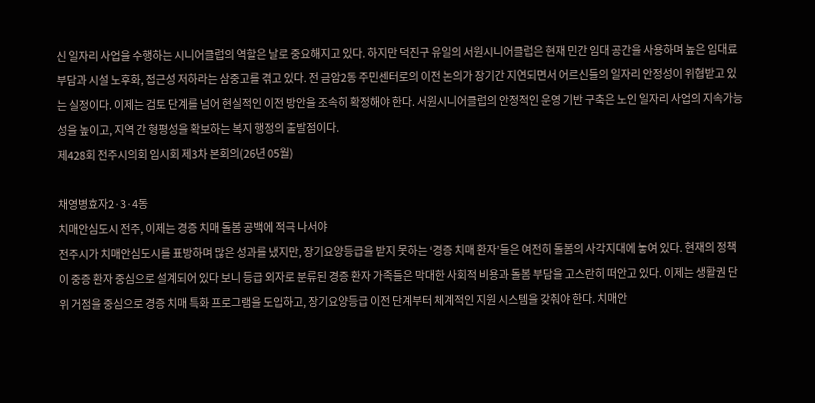신 일자리 사업을 수행하는 시니어클럽의 역할은 날로 중요해지고 있다. 하지만 덕진구 유일의 서원시니어클럽은 현재 민간 임대 공간을 사용하며 높은 임대료 부담과 시설 노후화, 접근성 저하라는 삼중고를 겪고 있다. 전 금암2동 주민센터로의 이전 논의가 장기간 지연되면서 어르신들의 일자리 안정성이 위협받고 있는 실정이다. 이제는 검토 단계를 넘어 현실적인 이전 방안을 조속히 확정해야 한다. 서원시니어클럽의 안정적인 운영 기반 구축은 노인 일자리 사업의 지속가능성을 높이고, 지역 간 형평성을 확보하는 복지 행정의 출발점이다.
제428회 전주시의회 임시회 제3차 본회의(26년 05월)

채영병효자2·3·4동
치매안심도시 전주, 이제는 경증 치매 돌봄 공백에 적극 나서야
전주시가 치매안심도시를 표방하며 많은 성과를 냈지만, 장기요양등급을 받지 못하는 ‘경증 치매 환자’들은 여전히 돌봄의 사각지대에 놓여 있다. 현재의 정책이 중증 환자 중심으로 설계되어 있다 보니 등급 외자로 분류된 경증 환자 가족들은 막대한 사회적 비용과 돌봄 부담을 고스란히 떠안고 있다. 이제는 생활권 단위 거점을 중심으로 경증 치매 특화 프로그램을 도입하고, 장기요양등급 이전 단계부터 체계적인 지원 시스템을 갖춰야 한다. 치매안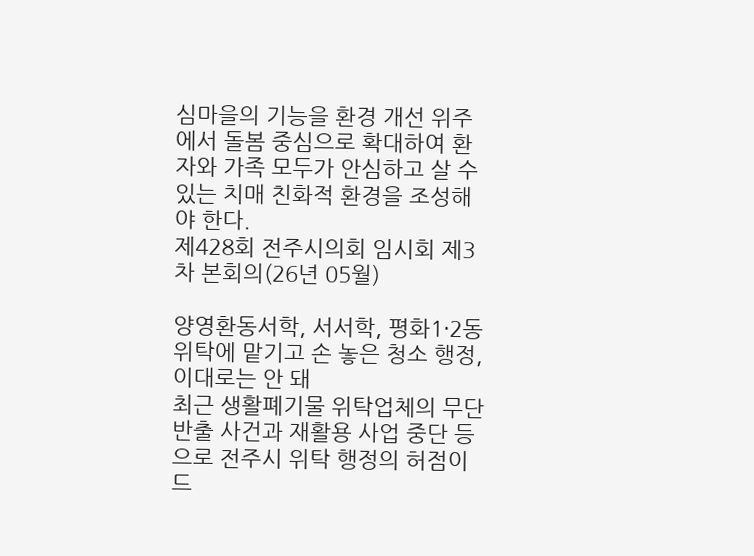심마을의 기능을 환경 개선 위주에서 돌봄 중심으로 확대하여 환자와 가족 모두가 안심하고 살 수 있는 치매 친화적 환경을 조성해야 한다.
제428회 전주시의회 임시회 제3차 본회의(26년 05월)

양영환동서학, 서서학, 평화1·2동
위탁에 맡기고 손 놓은 청소 행정, 이대로는 안 돼
최근 생활폐기물 위탁업체의 무단 반출 사건과 재활용 사업 중단 등으로 전주시 위탁 행정의 허점이 드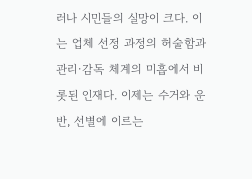러나 시민들의 실망이 크다. 이는 업체 선정 과정의 허술함과 관리·감독 체계의 미흡에서 비롯된 인재다. 이제는 수거와 운반, 선별에 이르는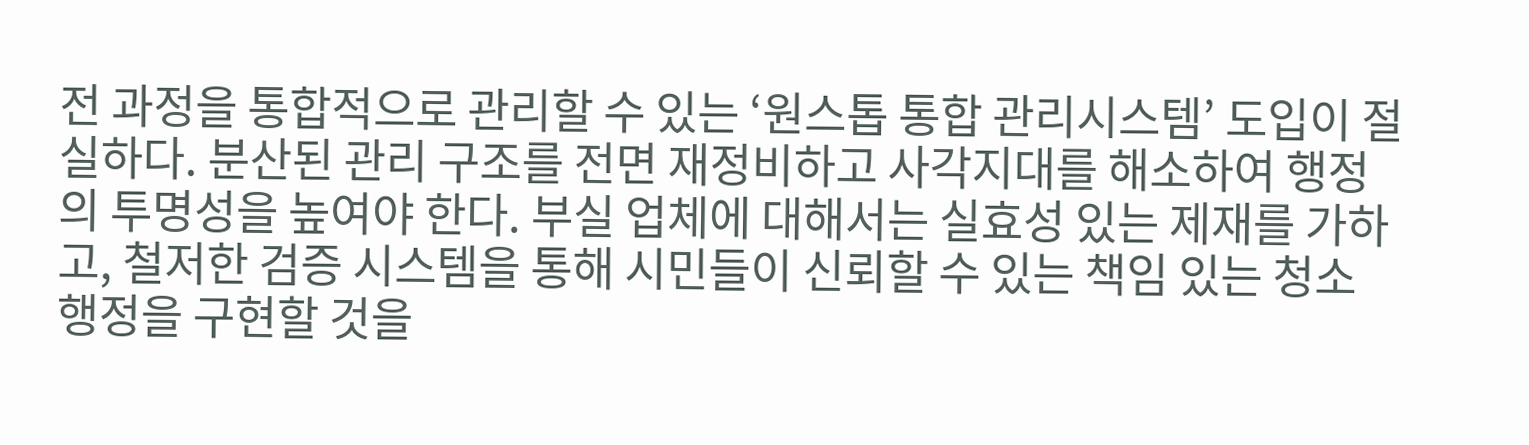전 과정을 통합적으로 관리할 수 있는 ‘원스톱 통합 관리시스템’ 도입이 절실하다. 분산된 관리 구조를 전면 재정비하고 사각지대를 해소하여 행정의 투명성을 높여야 한다. 부실 업체에 대해서는 실효성 있는 제재를 가하고, 철저한 검증 시스템을 통해 시민들이 신뢰할 수 있는 책임 있는 청소 행정을 구현할 것을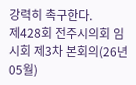강력히 촉구한다.
제428회 전주시의회 임시회 제3차 본회의(26년 05월)